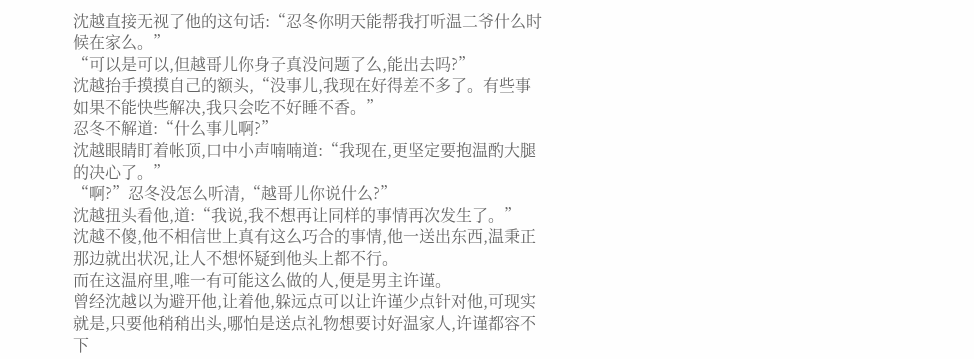沈越直接无视了他的这句话:“忍冬你明天能帮我打听温二爷什么时候在家么。”
“可以是可以,但越哥儿你身子真没问题了么,能出去吗?”
沈越抬手摸摸自己的额头,“没事儿,我现在好得差不多了。有些事如果不能快些解决,我只会吃不好睡不香。”
忍冬不解道:“什么事儿啊?”
沈越眼睛盯着帐顶,口中小声喃喃道:“我现在,更坚定要抱温酌大腿的决心了。”
“啊?”忍冬没怎么听清,“越哥儿你说什么?”
沈越扭头看他,道:“我说,我不想再让同样的事情再次发生了。”
沈越不傻,他不相信世上真有这么巧合的事情,他一送出东西,温秉正那边就出状况,让人不想怀疑到他头上都不行。
而在这温府里,唯一有可能这么做的人,便是男主许谨。
曾经沈越以为避开他,让着他,躲远点可以让许谨少点针对他,可现实就是,只要他稍稍出头,哪怕是送点礼物想要讨好温家人,许谨都容不下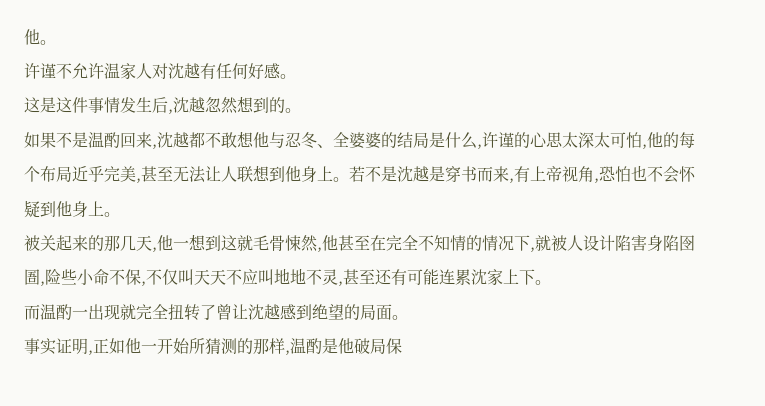他。
许谨不允许温家人对沈越有任何好感。
这是这件事情发生后,沈越忽然想到的。
如果不是温酌回来,沈越都不敢想他与忍冬、全婆婆的结局是什么,许谨的心思太深太可怕,他的每个布局近乎完美,甚至无法让人联想到他身上。若不是沈越是穿书而来,有上帝视角,恐怕也不会怀疑到他身上。
被关起来的那几天,他一想到这就毛骨悚然,他甚至在完全不知情的情况下,就被人设计陷害身陷囹圄,险些小命不保,不仅叫天天不应叫地地不灵,甚至还有可能连累沈家上下。
而温酌一出现就完全扭转了曾让沈越感到绝望的局面。
事实证明,正如他一开始所猜测的那样,温酌是他破局保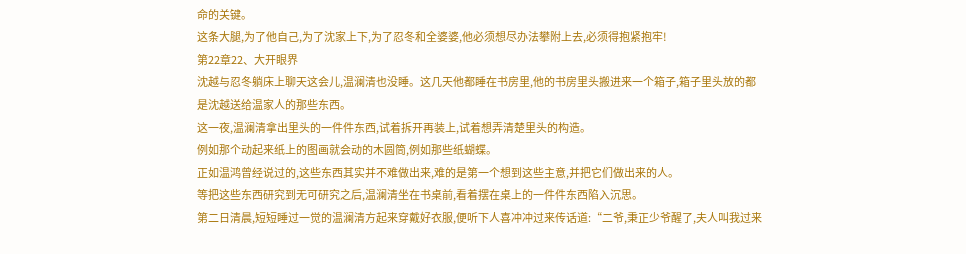命的关键。
这条大腿,为了他自己,为了沈家上下,为了忍冬和全婆婆,他必须想尽办法攀附上去,必须得抱紧抱牢!
第22章22、大开眼界
沈越与忍冬躺床上聊天这会儿,温澜清也没睡。这几天他都睡在书房里,他的书房里头搬进来一个箱子,箱子里头放的都是沈越送给温家人的那些东西。
这一夜,温澜清拿出里头的一件件东西,试着拆开再装上,试着想弄清楚里头的构造。
例如那个动起来纸上的图画就会动的木圆筒,例如那些纸蝴蝶。
正如温鸿曾经说过的,这些东西其实并不难做出来,难的是第一个想到这些主意,并把它们做出来的人。
等把这些东西研究到无可研究之后,温澜清坐在书桌前,看着摆在桌上的一件件东西陷入沉思。
第二日清晨,短短睡过一觉的温澜清方起来穿戴好衣服,便听下人喜冲冲过来传话道:“二爷,秉正少爷醒了,夫人叫我过来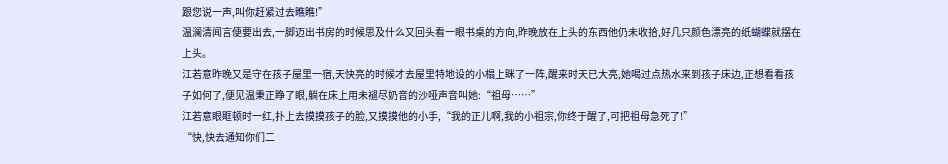跟您说一声,叫你赶紧过去瞧瞧!”
温澜清闻言便要出去,一脚迈出书房的时候思及什么又回头看一眼书桌的方向,昨晚放在上头的东西他仍未收拾,好几只颜色漂亮的纸蝴蝶就摆在上头。
江若意昨晚又是守在孩子屋里一宿,天快亮的时候才去屋里特地设的小榻上眯了一阵,醒来时天已大亮,她喝过点热水来到孩子床边,正想看看孩子如何了,便见温秉正睁了眼,躺在床上用未褪尽奶音的沙哑声音叫她:“祖母……”
江若意眼眶顿时一红,扑上去摸摸孩子的脸,又摸摸他的小手,“我的正儿啊,我的小祖宗,你终于醒了,可把祖母急死了!”
“快,快去通知你们二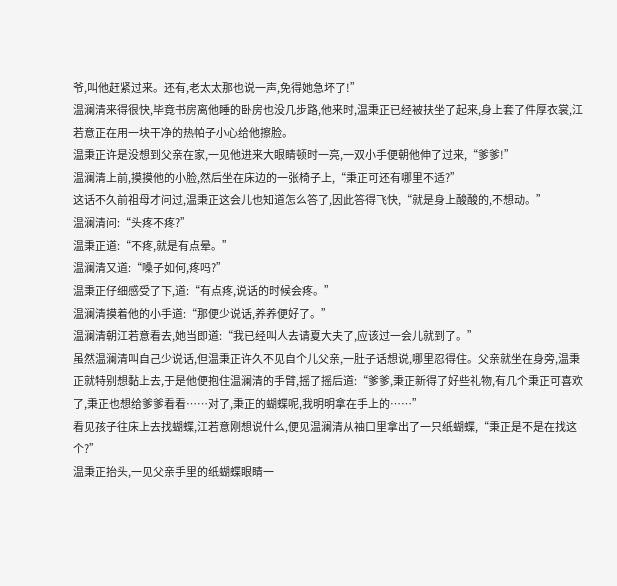爷,叫他赶紧过来。还有,老太太那也说一声,免得她急坏了!”
温澜清来得很快,毕竟书房离他睡的卧房也没几步路,他来时,温秉正已经被扶坐了起来,身上套了件厚衣裳,江若意正在用一块干净的热帕子小心给他擦脸。
温秉正许是没想到父亲在家,一见他进来大眼睛顿时一亮,一双小手便朝他伸了过来,“爹爹!”
温澜清上前,摸摸他的小脸,然后坐在床边的一张椅子上,“秉正可还有哪里不适?”
这话不久前祖母才问过,温秉正这会儿也知道怎么答了,因此答得飞快,“就是身上酸酸的,不想动。”
温澜清问:“头疼不疼?”
温秉正道:“不疼,就是有点晕。”
温澜清又道:“嗓子如何,疼吗?”
温秉正仔细感受了下,道:“有点疼,说话的时候会疼。”
温澜清摸着他的小手道:“那便少说话,养养便好了。”
温澜清朝江若意看去,她当即道:“我已经叫人去请夏大夫了,应该过一会儿就到了。”
虽然温澜清叫自己少说话,但温秉正许久不见自个儿父亲,一肚子话想说,哪里忍得住。父亲就坐在身旁,温秉正就特别想黏上去,于是他便抱住温澜清的手臂,摇了摇后道:“爹爹,秉正新得了好些礼物,有几个秉正可喜欢了,秉正也想给爹爹看看……对了,秉正的蝴蝶呢,我明明拿在手上的……”
看见孩子往床上去找蝴蝶,江若意刚想说什么,便见温澜清从袖口里拿出了一只纸蝴蝶,“秉正是不是在找这个?”
温秉正抬头,一见父亲手里的纸蝴蝶眼睛一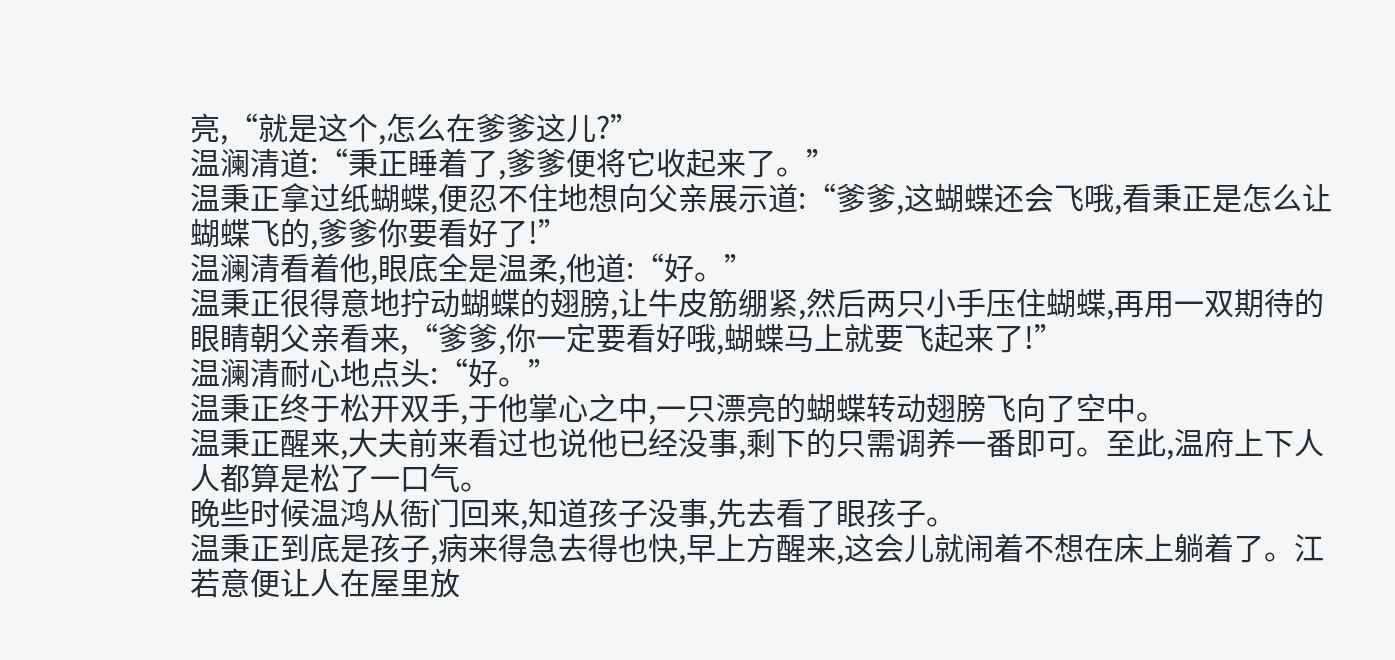亮,“就是这个,怎么在爹爹这儿?”
温澜清道:“秉正睡着了,爹爹便将它收起来了。”
温秉正拿过纸蝴蝶,便忍不住地想向父亲展示道:“爹爹,这蝴蝶还会飞哦,看秉正是怎么让蝴蝶飞的,爹爹你要看好了!”
温澜清看着他,眼底全是温柔,他道:“好。”
温秉正很得意地拧动蝴蝶的翅膀,让牛皮筋绷紧,然后两只小手压住蝴蝶,再用一双期待的眼睛朝父亲看来,“爹爹,你一定要看好哦,蝴蝶马上就要飞起来了!”
温澜清耐心地点头:“好。”
温秉正终于松开双手,于他掌心之中,一只漂亮的蝴蝶转动翅膀飞向了空中。
温秉正醒来,大夫前来看过也说他已经没事,剩下的只需调养一番即可。至此,温府上下人人都算是松了一口气。
晚些时候温鸿从衙门回来,知道孩子没事,先去看了眼孩子。
温秉正到底是孩子,病来得急去得也快,早上方醒来,这会儿就闹着不想在床上躺着了。江若意便让人在屋里放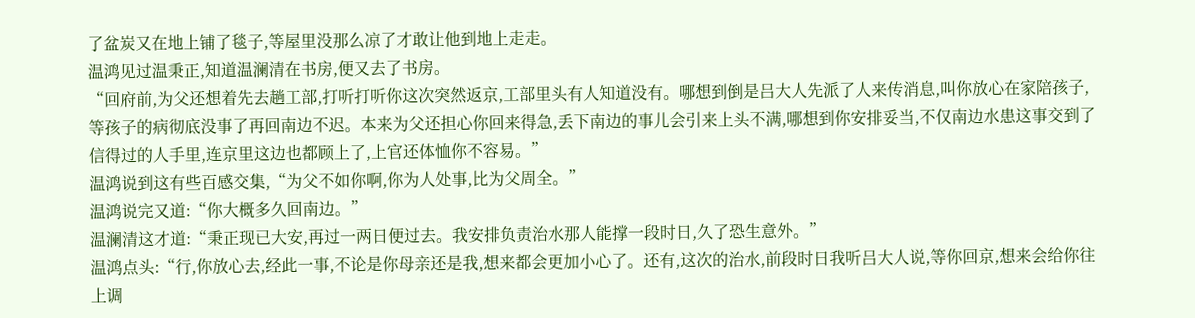了盆炭又在地上铺了毯子,等屋里没那么凉了才敢让他到地上走走。
温鸿见过温秉正,知道温澜清在书房,便又去了书房。
“回府前,为父还想着先去趟工部,打听打听你这次突然返京,工部里头有人知道没有。哪想到倒是吕大人先派了人来传消息,叫你放心在家陪孩子,等孩子的病彻底没事了再回南边不迟。本来为父还担心你回来得急,丢下南边的事儿会引来上头不满,哪想到你安排妥当,不仅南边水患这事交到了信得过的人手里,连京里这边也都顾上了,上官还体恤你不容易。”
温鸿说到这有些百感交集,“为父不如你啊,你为人处事,比为父周全。”
温鸿说完又道:“你大概多久回南边。”
温澜清这才道:“秉正现已大安,再过一两日便过去。我安排负责治水那人能撑一段时日,久了恐生意外。”
温鸿点头:“行,你放心去,经此一事,不论是你母亲还是我,想来都会更加小心了。还有,这次的治水,前段时日我听吕大人说,等你回京,想来会给你往上调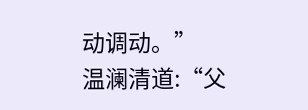动调动。”
温澜清道:“父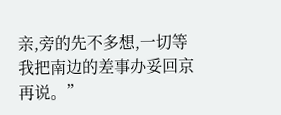亲,旁的先不多想,一切等我把南边的差事办妥回京再说。”